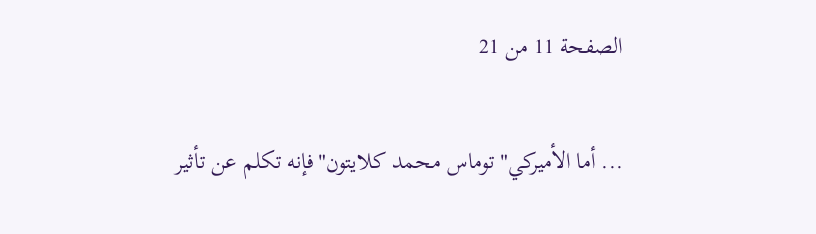الصفحة 11 من 21

... أما الأميركي"توماس محمد كلايتون"فإنه تكلم عن تأثير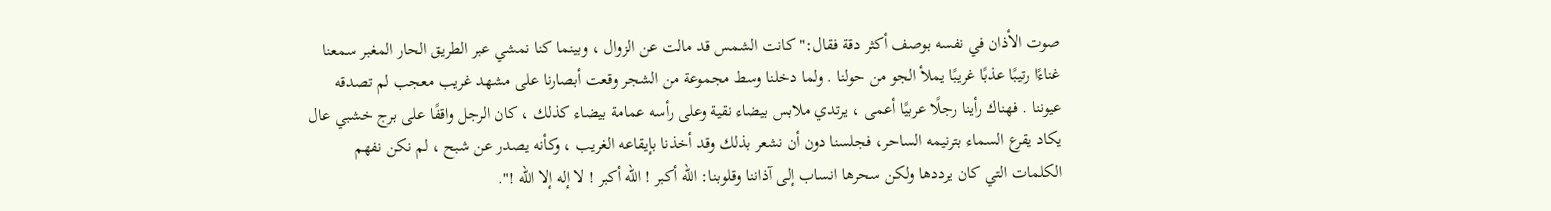صوت الأذان في نفسه بوصف أكثر دقة فقال:"كانت الشمس قد مالت عن الزوال ، وبينما كنا نمشي عبر الطريق الحار المغبر سمعنا غناءًا رتيبًا عذبًا غريبًا يملأ الجو من حولنا . ولما دخلنا وسط مجموعة من الشجر وقعت أبصارنا على مشهد غريب معجب لم تصدقه عيوننا . فهناك رأينا رجلًا عربيًا أعمى ، يرتدي ملابس بيضاء نقية وعلى رأسه عمامة بيضاء كذلك ، كان الرجل واقفًا على برج خشبي عال يكاد يقرع السماء بترنيمه الساحر، فجلسنا دون أن نشعر بذلك وقد أخذنا بإيقاعه الغريب ، وكأنه يصدر عن شبح ، لم نكن نفهم الكلمات التي كان يرددها ولكن سحرها انساب إلى آذاننا وقلوبنا: الله أكبر ! الله أكبر ! لا إله إلا الله !".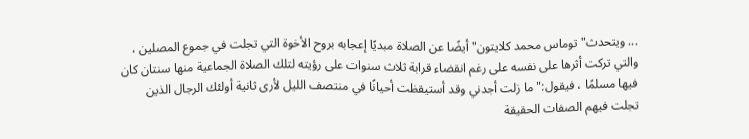... ويتحدث"توماس محمد كلايتون"أيضًا عن الصلاة مبديًا إعجابه بروح الأخوة التي تجلت في جموع المصلين ، والتي تركت أثرها على نفسه على رغم انقضاء قرابة ثلاث سنوات على رؤيته لتلك الصلاة الجماعية منها سنتان كان فيها مسلمًا ، فيقول:"ما زلت أجدني وقد أستيقظت أحيانًا في منتصف الليل لأرى ثانية أولئك الرجال الذين تجلت فيهم الصفات الحقيقة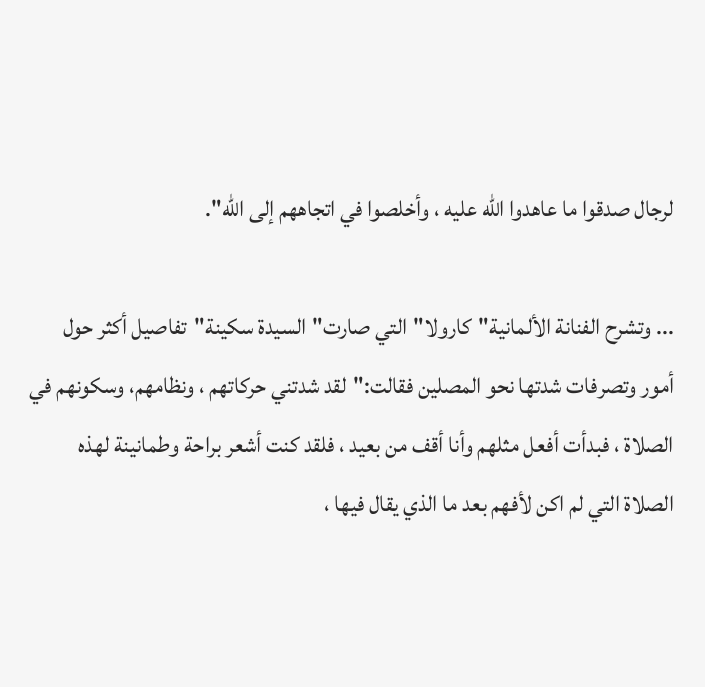لرجال صدقوا ما عاهدوا الله عليه ، وأخلصوا في اتجاههم إلى الله".

... وتشرح الفنانة الألمانية"كارولا"التي صارت"السيدة سكينة"تفاصيل أكثر حول أمور وتصرفات شدتها نحو المصلين فقالت:"لقد شدتني حركاتهم ، ونظامهم، وسكونهم في الصلاة ، فبدأت أفعل مثلهم وأنا أقف من بعيد ، فلقد كنت أشعر براحة وطمانينة لهذه الصلاة التي لم اكن لأفهم بعد ما الذي يقال فيها ،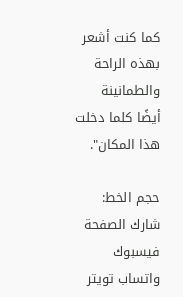كما كنت أشعر بهذه الراحة والطمانينة أيضًا كلما دخلت هذا المكان".

حجم الخط:
شارك الصفحة
فيسبوك واتساب تويتر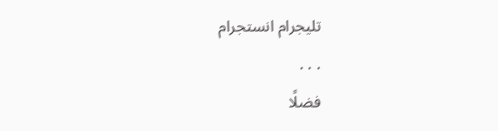تليجرام انستجرام
. . .
فضلًا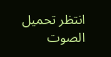انتظر تحميل الصوت